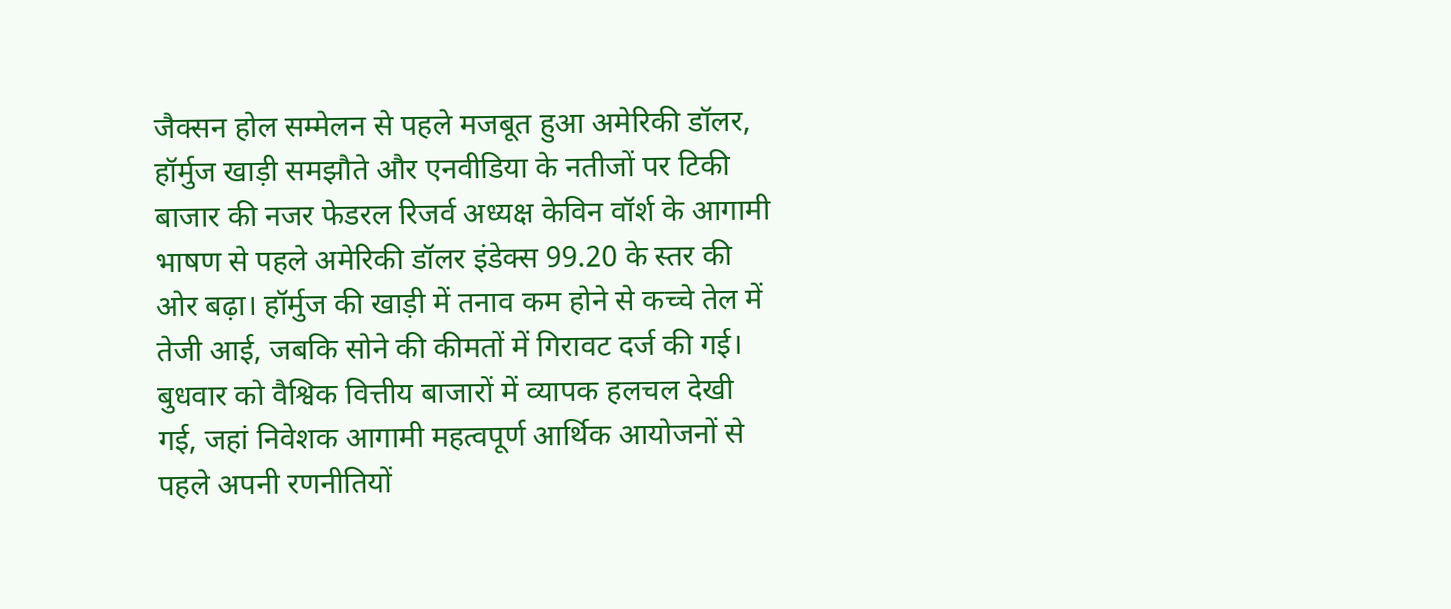जैक्सन होल सम्मेलन से पहले मजबूत हुआ अमेरिकी डॉलर, हॉर्मुज खाड़ी समझौते और एनवीडिया के नतीजों पर टिकी बाजार की नजर फेडरल रिजर्व अध्यक्ष केविन वॉर्श के आगामी भाषण से पहले अमेरिकी डॉलर इंडेक्स 99.20 के स्तर की ओर बढ़ा। हॉर्मुज की खाड़ी में तनाव कम होने से कच्चे तेल में तेजी आई, जबकि सोने की कीमतों में गिरावट दर्ज की गई। बुधवार को वैश्विक वित्तीय बाजारों में व्यापक हलचल देखी गई, जहां निवेशक आगामी महत्वपूर्ण आर्थिक आयोजनों से पहले अपनी रणनीतियों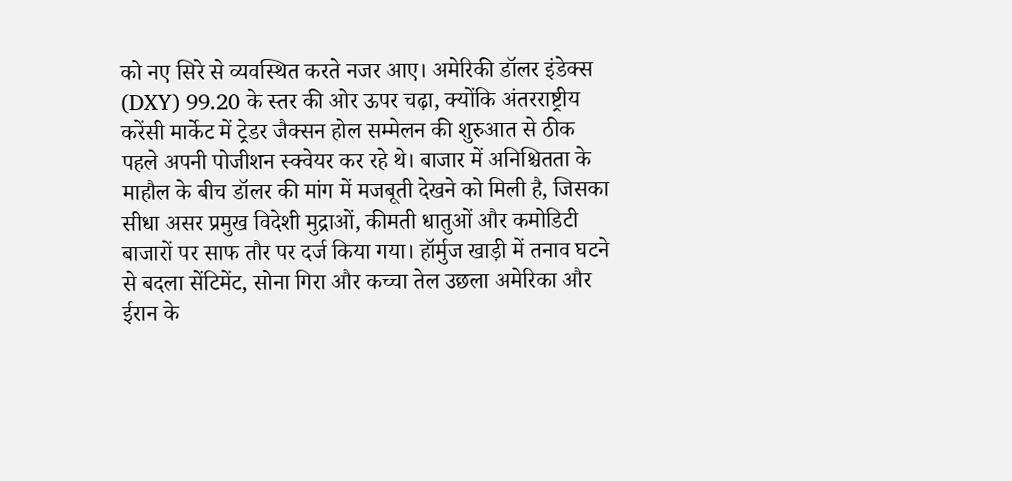को नए सिरे से व्यवस्थित करते नजर आए। अमेरिकी डॉलर इंडेक्स (DXY) 99.20 के स्तर की ओर ऊपर चढ़ा, क्योंकि अंतरराष्ट्रीय करेंसी मार्केट में ट्रेडर जैक्सन होल सम्मेलन की शुरुआत से ठीक पहले अपनी पोजीशन स्क्वेयर कर रहे थे। बाजार में अनिश्चितता के माहौल के बीच डॉलर की मांग में मजबूती देखने को मिली है, जिसका सीधा असर प्रमुख विदेशी मुद्राओं, कीमती धातुओं और कमोडिटी बाजारों पर साफ तौर पर दर्ज किया गया। हॉर्मुज खाड़ी में तनाव घटने से बदला सेंटिमेंट, सोना गिरा और कच्चा तेल उछला अमेरिका और ईरान के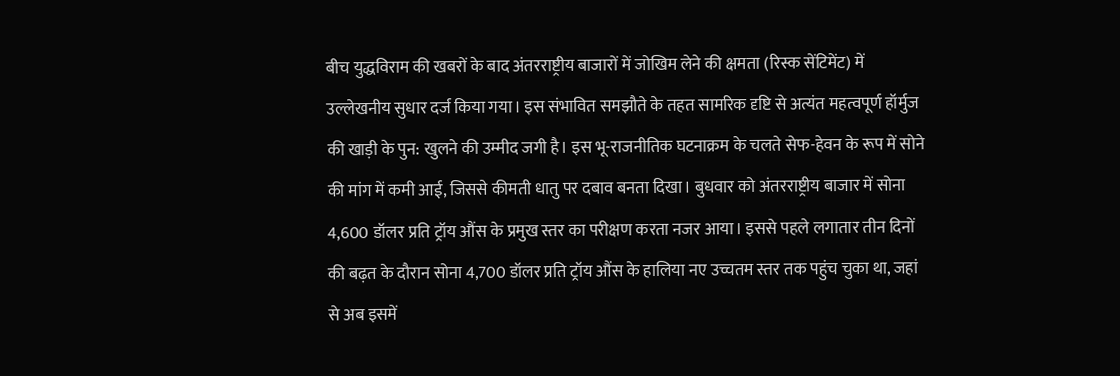बीच युद्धविराम की खबरों के बाद अंतरराष्ट्रीय बाजारों में जोखिम लेने की क्षमता (रिस्क सेंटिमेंट) में उल्लेखनीय सुधार दर्ज किया गया। इस संभावित समझौते के तहत सामरिक दृष्टि से अत्यंत महत्वपूर्ण हॉर्मुज की खाड़ी के पुन: खुलने की उम्मीद जगी है। इस भू-राजनीतिक घटनाक्रम के चलते सेफ-हेवन के रूप में सोने की मांग में कमी आई, जिससे कीमती धातु पर दबाव बनता दिखा। बुधवार को अंतरराष्ट्रीय बाजार में सोना 4,600 डॉलर प्रति ट्रॉय औंस के प्रमुख स्तर का परीक्षण करता नजर आया। इससे पहले लगातार तीन दिनों की बढ़त के दौरान सोना 4,700 डॉलर प्रति ट्रॉय औंस के हालिया नए उच्चतम स्तर तक पहुंच चुका था, जहां से अब इसमें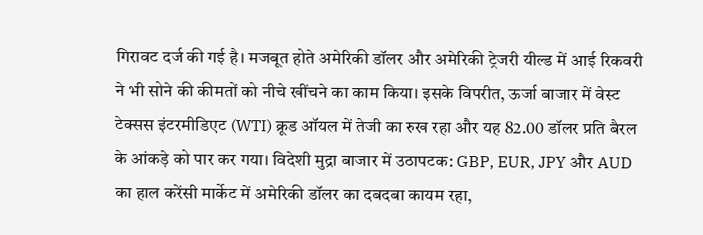गिरावट दर्ज की गई है। मजबूत होते अमेरिकी डॉलर और अमेरिकी ट्रेजरी यील्ड में आई रिकवरी ने भी सोने की कीमतों को नीचे खींचने का काम किया। इसके विपरीत, ऊर्जा बाजार में वेस्ट टेक्सस इंटरमीडिएट (WTI) क्रूड ऑयल में तेजी का रुख रहा और यह 82.00 डॉलर प्रति बैरल के आंकड़े को पार कर गया। विदेशी मुद्रा बाजार में उठापटक: GBP, EUR, JPY और AUD का हाल करेंसी मार्केट में अमेरिकी डॉलर का दबदबा कायम रहा,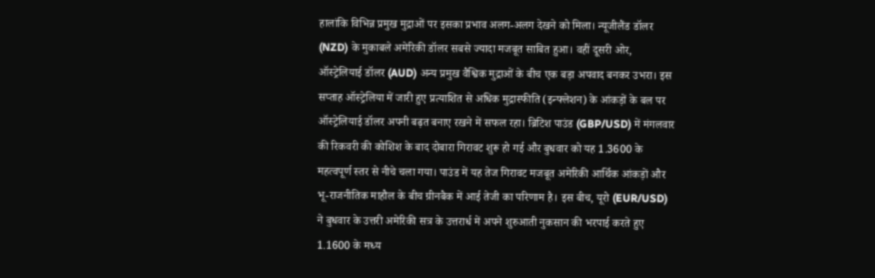हालांकि विभिन्न प्रमुख मुद्राओं पर इसका प्रभाव अलग-अलग देखने को मिला। न्यूजीलैंड डॉलर (NZD) के मुकाबले अमेरिकी डॉलर सबसे ज्यादा मजबूत साबित हुआ। वहीं दूसरी ओर, ऑस्ट्रेलियाई डॉलर (AUD) अन्य प्रमुख वैश्विक मुद्राओं के बीच एक बड़ा अपवाद बनकर उभरा। इस सप्ताह ऑस्ट्रेलिया में जारी हुए प्रत्याशित से अधिक मुद्रास्फीति (इन्फ्लेशन) के आंकड़ों के बल पर ऑस्ट्रेलियाई डॉलर अपनी बढ़त बनाए रखने में सफल रहा। ब्रिटिश पाउंड (GBP/USD) में मंगलवार की रिकवरी की कोशिश के बाद दोबारा गिरावट शुरू हो गई और बुधवार को यह 1.3600 के महत्वपूर्ण स्तर से नीचे चला गया। पाउंड में यह तेज गिरावट मजबूत अमेरिकी आर्थिक आंकड़ों और भू-राजनीतिक माहौल के बीच ग्रीनबैक में आई तेजी का परिणाम है। इस बीच, यूरो (EUR/USD) ने बुधवार के उत्तरी अमेरिकी सत्र के उत्तरार्ध में अपने शुरुआती नुकसान की भरपाई करते हुए 1.1600 के मध्य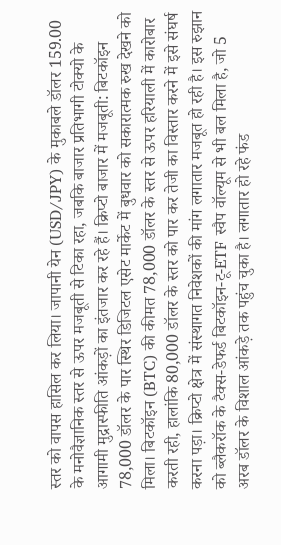स्तर को वापस हासिल कर लिया। जापानी येन (USD/JPY) के मुकाबले डॉलर 159.00 के मनोवैज्ञानिक स्तर से ऊपर मजबूती से टिका रहा, जबकि बाजार प्रतिभागी टोक्यो के आगामी मुद्रास्फीति आंकड़ों का इंतजार कर रहे हैं। क्रिप्टो बाजार में मजबूती: बिटकॉइन 78,000 डॉलर के पार स्थिर डिजिटल एसेट मार्केट में बुधवार को सकारात्मक रुख देखने को मिला। बिटकॉइन (BTC) की कीमत 78,000 डॉलर के स्तर से ऊपर हरियाली में कारोबार करती रही, हालांकि 80,000 डॉलर के स्तर को पार कर तेजी का विस्तार करने में इसे संघर्ष करना पड़ा। क्रिप्टो क्षेत्र में संस्थागत निवेशकों की मांग लगातार मजबूत हो रही है। इस रुझान को ब्लैकरॉक के टैक्स-डेफर्ड बिटकॉइन-टू-ETF स्वैप वॉल्यूम से भी बल मिला है, जो 5 अरब डॉलर के विशाल आंकड़े तक पहुंच चुका है। लगातार हो रहे फंड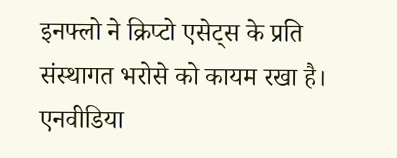इनफ्लो ने क्रिप्टो एसेट्स के प्रति संस्थागत भरोसे को कायम रखा है। एनवीडिया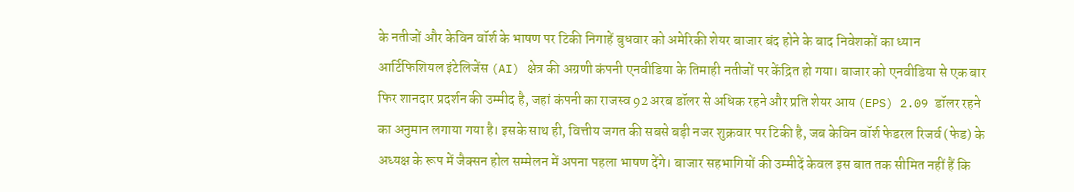के नतीजों और केविन वॉर्श के भाषण पर टिकी निगाहें बुधवार को अमेरिकी शेयर बाजार बंद होने के बाद निवेशकों का ध्यान आर्टिफिशियल इंटेलिजेंस (AI) क्षेत्र की अग्रणी कंपनी एनवीडिया के तिमाही नतीजों पर केंद्रित हो गया। बाजार को एनवीडिया से एक बार फिर शानदार प्रदर्शन की उम्मीद है, जहां कंपनी का राजस्व 92 अरब डॉलर से अधिक रहने और प्रति शेयर आय (EPS) 2.09 डॉलर रहने का अनुमान लगाया गया है। इसके साथ ही, वित्तीय जगत की सबसे बड़ी नजर शुक्रवार पर टिकी है, जब केविन वॉर्श फेडरल रिजर्व (फेड) के अध्यक्ष के रूप में जैक्सन होल सम्मेलन में अपना पहला भाषण देंगे। बाजार सहभागियों की उम्मीदें केवल इस बात तक सीमित नहीं हैं कि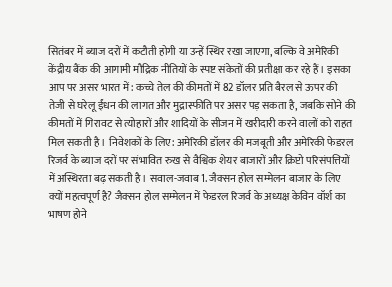सितंबर में ब्याज दरों में कटौती होगी या उन्हें स्थिर रखा जाएगा, बल्कि वे अमेरिकी केंद्रीय बैंक की आगामी मौद्रिक नीतियों के स्पष्ट संकेतों की प्रतीक्षा कर रहे हैं। इसका आप पर असर भारत में: कच्चे तेल की कीमतों में 82 डॉलर प्रति बैरल से ऊपर की तेजी से घरेलू ईंधन की लागत और मुद्रास्फीति पर असर पड़ सकता है, जबकि सोने की कीमतों में गिरावट से त्योहारों और शादियों के सीजन में खरीदारी करने वालों को राहत मिल सकती है। निवेशकों के लिए: अमेरिकी डॉलर की मजबूती और अमेरिकी फेडरल रिजर्व के ब्याज दरों पर संभावित रुख से वैश्विक शेयर बाजारों और क्रिप्टो परिसंपत्तियों में अस्थिरता बढ़ सकती है। सवाल-जवाब 1. जैक्सन होल सम्मेलन बाजार के लिए क्यों महत्वपूर्ण है? जैक्सन होल सम्मेलन में फेडरल रिजर्व के अध्यक्ष केविन वॉर्श का भाषण होने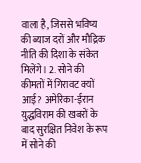वाला है, जिससे भविष्य की ब्याज दरों और मौद्रिक नीति की दिशा के संकेत मिलेंगे। 2. सोने की कीमतों में गिरावट क्यों आई? अमेरिका-ईरान युद्धविराम की खबरों के बाद सुरक्षित निवेश के रूप में सोने की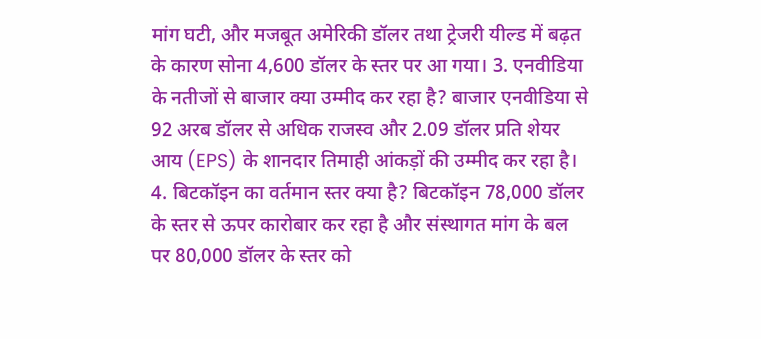मांग घटी, और मजबूत अमेरिकी डॉलर तथा ट्रेजरी यील्ड में बढ़त के कारण सोना 4,600 डॉलर के स्तर पर आ गया। 3. एनवीडिया के नतीजों से बाजार क्या उम्मीद कर रहा है? बाजार एनवीडिया से 92 अरब डॉलर से अधिक राजस्व और 2.09 डॉलर प्रति शेयर आय (EPS) के शानदार तिमाही आंकड़ों की उम्मीद कर रहा है। 4. बिटकॉइन का वर्तमान स्तर क्या है? बिटकॉइन 78,000 डॉलर के स्तर से ऊपर कारोबार कर रहा है और संस्थागत मांग के बल पर 80,000 डॉलर के स्तर को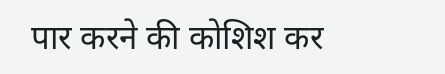पार करने की कोशिश कर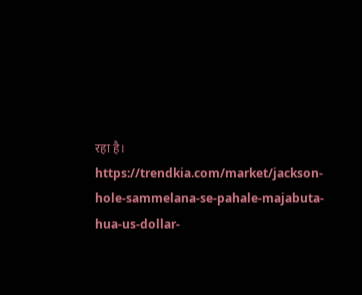रहा है। https://trendkia.com/market/jackson-hole-sammelana-se-pahale-majabuta-hua-us-dollar-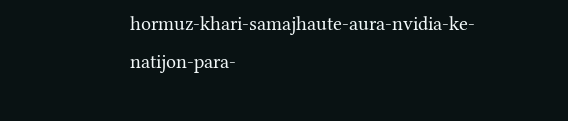hormuz-khari-samajhaute-aura-nvidia-ke-natijon-para-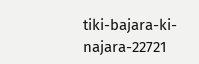tiki-bajara-ki-najara-22721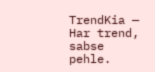TrendKia — Har trend, sabse pehle.